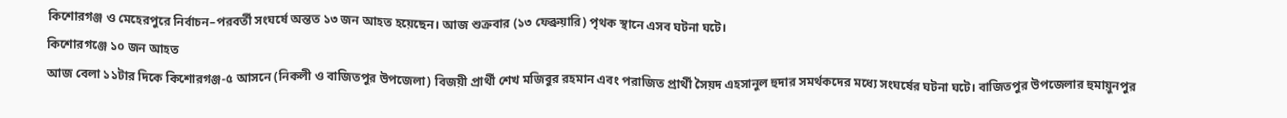কিশোরগঞ্জ ও মেহেরপুরে নির্বাচন–পরবর্তী সংঘর্ষে অন্তত ১৩ জন আহত হয়েছেন। আজ শুক্রবার (১৩ ফেব্রুয়ারি) পৃথক স্থানে এসব ঘটনা ঘটে।
কিশোরগঞ্জে ১০ জন আহত
আজ বেলা ১১টার দিকে কিশোরগঞ্জ-৫ আসনে (নিকলী ও বাজিতপুর উপজেলা) বিজয়ী প্রার্থী শেখ মজিবুর রহমান এবং পরাজিত প্রার্থী সৈয়দ এহসানুল হুদার সমর্থকদের মধ্যে সংঘর্ষের ঘটনা ঘটে। বাজিতপুর উপজেলার হুমায়ুনপুর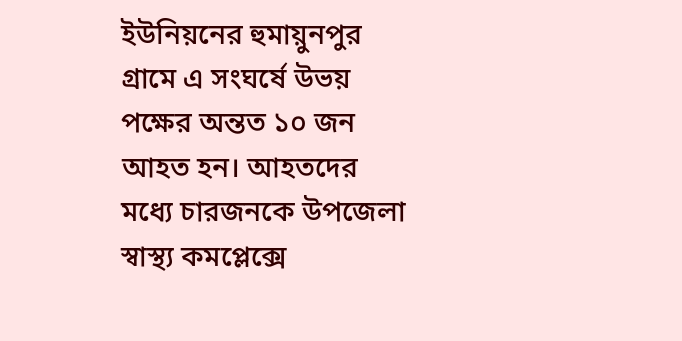ইউনিয়নের হুমায়ুনপুর গ্রামে এ সংঘর্ষে উভয় পক্ষের অন্তত ১০ জন আহত হন। আহতদের মধ্যে চারজনকে উপজেলা স্বাস্থ্য কমপ্লেক্সে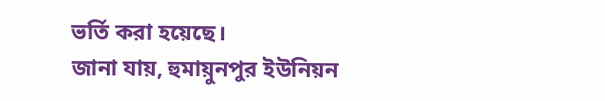ভর্তি করা হয়েছে।
জানা যায়, হুমায়ুনপুর ইউনিয়ন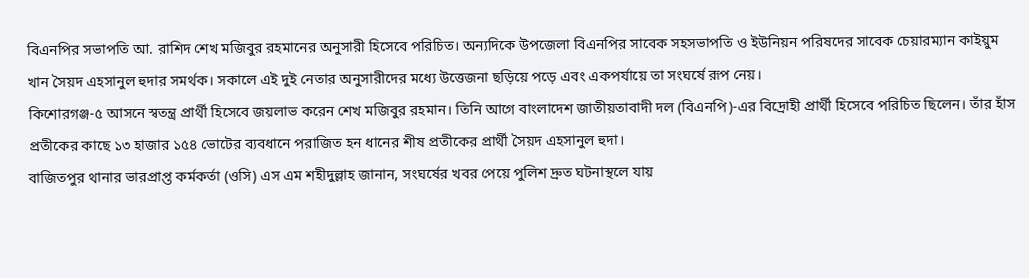বিএনপির সভাপতি আ. রাশিদ শেখ মজিবুর রহমানের অনুসারী হিসেবে পরিচিত। অন্যদিকে উপজেলা বিএনপির সাবেক সহসভাপতি ও ইউনিয়ন পরিষদের সাবেক চেয়ারম্যান কাইয়ুম খান সৈয়দ এহসানুল হুদার সমর্থক। সকালে এই দুই নেতার অনুসারীদের মধ্যে উত্তেজনা ছড়িয়ে পড়ে এবং একপর্যায়ে তা সংঘর্ষে রূপ নেয়।
কিশোরগঞ্জ-৫ আসনে স্বতন্ত্র প্রার্থী হিসেবে জয়লাভ করেন শেখ মজিবুর রহমান। তিনি আগে বাংলাদেশ জাতীয়তাবাদী দল (বিএনপি)-এর বিদ্রোহী প্রার্থী হিসেবে পরিচিত ছিলেন। তাঁর হাঁস প্রতীকের কাছে ১৩ হাজার ১৫৪ ভোটের ব্যবধানে পরাজিত হন ধানের শীষ প্রতীকের প্রার্থী সৈয়দ এহসানুল হুদা।
বাজিতপুর থানার ভারপ্রাপ্ত কর্মকর্তা (ওসি) এস এম শহীদুল্লাহ জানান, সংঘর্ষের খবর পেয়ে পুলিশ দ্রুত ঘটনাস্থলে যায়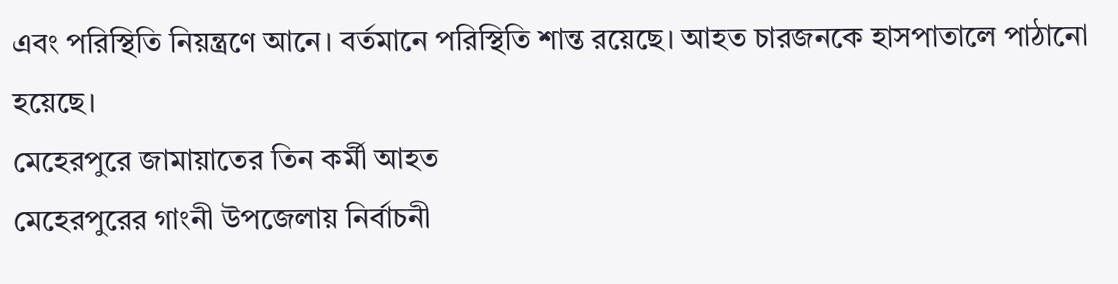এবং পরিস্থিতি নিয়ন্ত্রণে আনে। বর্তমানে পরিস্থিতি শান্ত রয়েছে। আহত চারজনকে হাসপাতালে পাঠানো হয়েছে।
মেহেরপুরে জামায়াতের তিন কর্মী আহত
মেহেরপুরের গাংনী উপজেলায় নির্বাচনী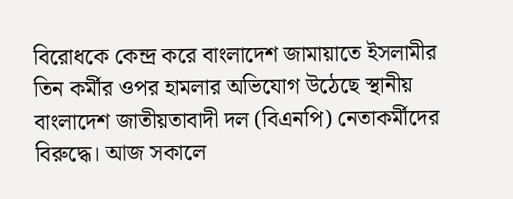বিরোধকে কেন্দ্র করে বাংলাদেশ জামায়াতে ইসলামীর তিন কর্মীর ওপর হামলার অভিযোগ উঠেছে স্থানীয় বাংলাদেশ জাতীয়তাবাদী দল (বিএনপি) নেতাকর্মীদের বিরুদ্ধে। আজ সকালে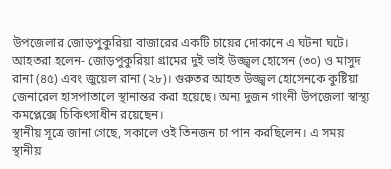উপজেলার জোড়পুকুরিয়া বাজারের একটি চায়ের দোকানে এ ঘটনা ঘটে।
আহতরা হলেন- জোড়পুকুরিয়া গ্রামের দুই ভাই উজ্জ্বল হোসেন (৩০) ও মাসুদ রানা (৪৫) এবং জুয়েল রানা (২৮)। গুরুতর আহত উজ্জ্বল হোসেনকে কুষ্টিয়া জেনারেল হাসপাতালে স্থানান্তর করা হয়েছে। অন্য দুজন গাংনী উপজেলা স্বাস্থ্য কমপ্লেক্সে চিকিৎসাধীন রয়েছেন।
স্থানীয় সূত্রে জানা গেছে, সকালে ওই তিনজন চা পান করছিলেন। এ সময় স্থানীয়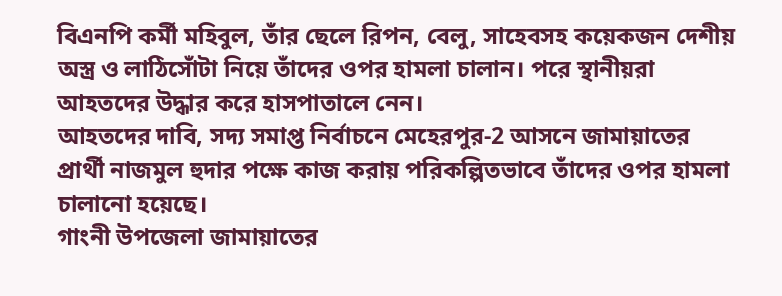বিএনপি কর্মী মহিবুল, তাঁর ছেলে রিপন, বেলু, সাহেবসহ কয়েকজন দেশীয় অস্ত্র ও লাঠিসোঁটা নিয়ে তাঁদের ওপর হামলা চালান। পরে স্থানীয়রা আহতদের উদ্ধার করে হাসপাতালে নেন।
আহতদের দাবি, সদ্য সমাপ্ত নির্বাচনে মেহেরপুর-2 আসনে জামায়াতের প্রার্থী নাজমুল হুদার পক্ষে কাজ করায় পরিকল্পিতভাবে তাঁদের ওপর হামলা চালানো হয়েছে।
গাংনী উপজেলা জামায়াতের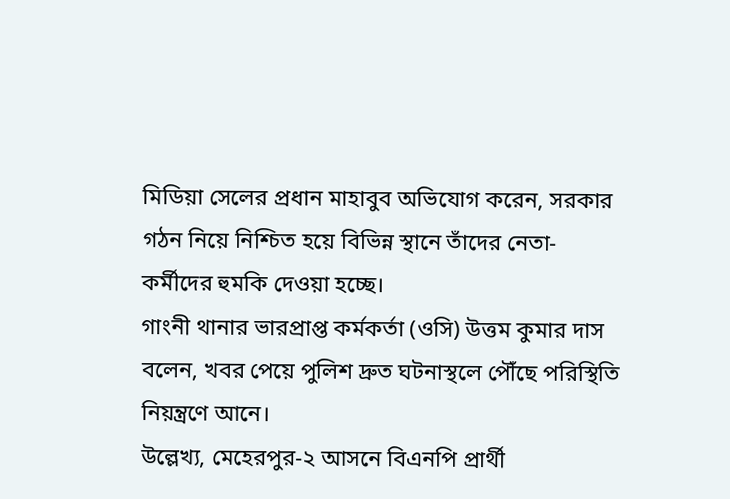মিডিয়া সেলের প্রধান মাহাবুব অভিযোগ করেন, সরকার গঠন নিয়ে নিশ্চিত হয়ে বিভিন্ন স্থানে তাঁদের নেতা-কর্মীদের হুমকি দেওয়া হচ্ছে।
গাংনী থানার ভারপ্রাপ্ত কর্মকর্তা (ওসি) উত্তম কুমার দাস বলেন, খবর পেয়ে পুলিশ দ্রুত ঘটনাস্থলে পৌঁছে পরিস্থিতি নিয়ন্ত্রণে আনে।
উল্লেখ্য, মেহেরপুর-২ আসনে বিএনপি প্রার্থী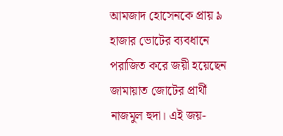আমজাদ হোসেনকে প্রায় ৯ হাজার ভোটের ব্যবধানে পরাজিত করে জয়ী হয়েছেন জামায়াত জোটের প্রার্থী নাজমুল হুদা। এই জয়-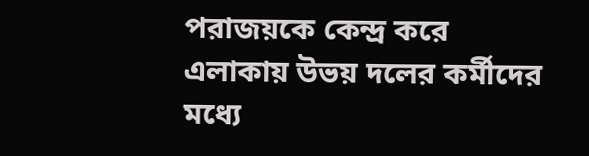পরাজয়কে কেন্দ্র করে এলাকায় উভয় দলের কর্মীদের মধ্যে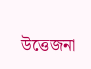উত্তেজনা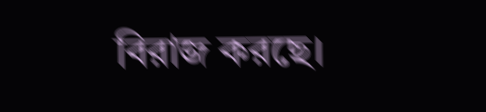বিরাজ করছে।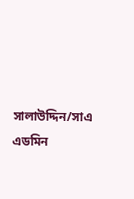সালাউদ্দিন/সাএ
এডমিন